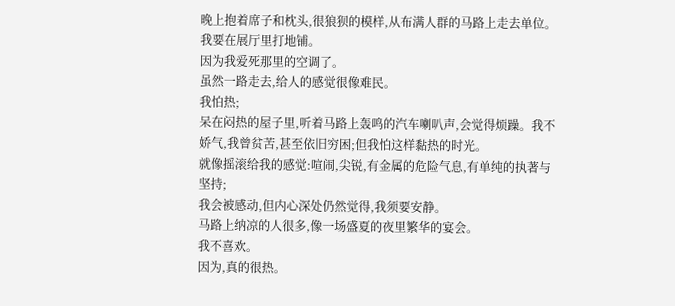晚上抱着席子和枕头,很狼狈的模样,从布满人群的马路上走去单位。
我要在展厅里打地铺。
因为我爱死那里的空调了。
虽然一路走去,给人的感觉很像难民。
我怕热;
呆在闷热的屋子里,听着马路上轰鸣的汽车喇叭声,会觉得烦躁。我不娇气,我曾贫苦,甚至依旧穷困;但我怕这样黏热的时光。
就像摇滚给我的感觉:喧闹,尖锐,有金属的危险气息,有单纯的执著与坚持;
我会被感动,但内心深处仍然觉得,我须要安静。
马路上纳凉的人很多,像一场盛夏的夜里繁华的宴会。
我不喜欢。
因为,真的很热。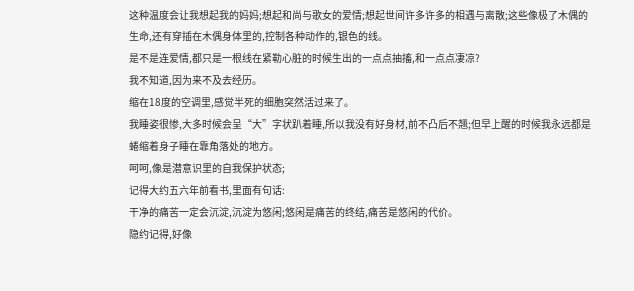这种温度会让我想起我的妈妈;想起和尚与歌女的爱情;想起世间许多许多的相遇与离散;这些像极了木偶的生命,还有穿插在木偶身体里的,控制各种动作的,银色的线。
是不是连爱情,都只是一根线在紧勒心脏的时候生出的一点点抽搐,和一点点凄凉?
我不知道,因为来不及去经历。
缩在18度的空调里,感觉半死的细胞突然活过来了。
我睡姿很惨,大多时候会呈“大”字状趴着睡,所以我没有好身材,前不凸后不翘;但早上醒的时候我永远都是蜷缩着身子睡在靠角落处的地方。
呵呵,像是潜意识里的自我保护状态;
记得大约五六年前看书,里面有句话:
干净的痛苦一定会沉淀,沉淀为悠闲;悠闲是痛苦的终结,痛苦是悠闲的代价。
隐约记得,好像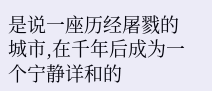是说一座历经屠戮的城市,在千年后成为一个宁静详和的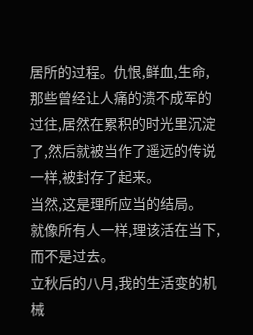居所的过程。仇恨,鲜血,生命,那些曾经让人痛的溃不成军的过往,居然在累积的时光里沉淀了,然后就被当作了遥远的传说一样,被封存了起来。
当然,这是理所应当的结局。
就像所有人一样,理该活在当下,而不是过去。
立秋后的八月,我的生活变的机械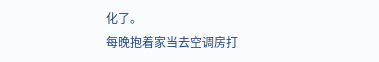化了。
每晚抱着家当去空调房打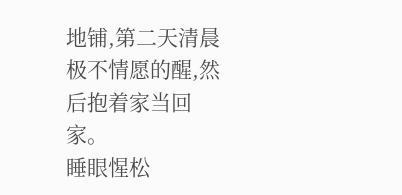地铺,第二天清晨极不情愿的醒,然后抱着家当回家。
睡眼惺松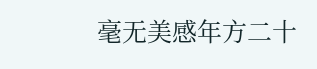毫无美感年方二十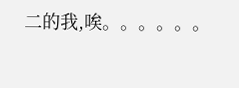二的我,唉。。。。。。